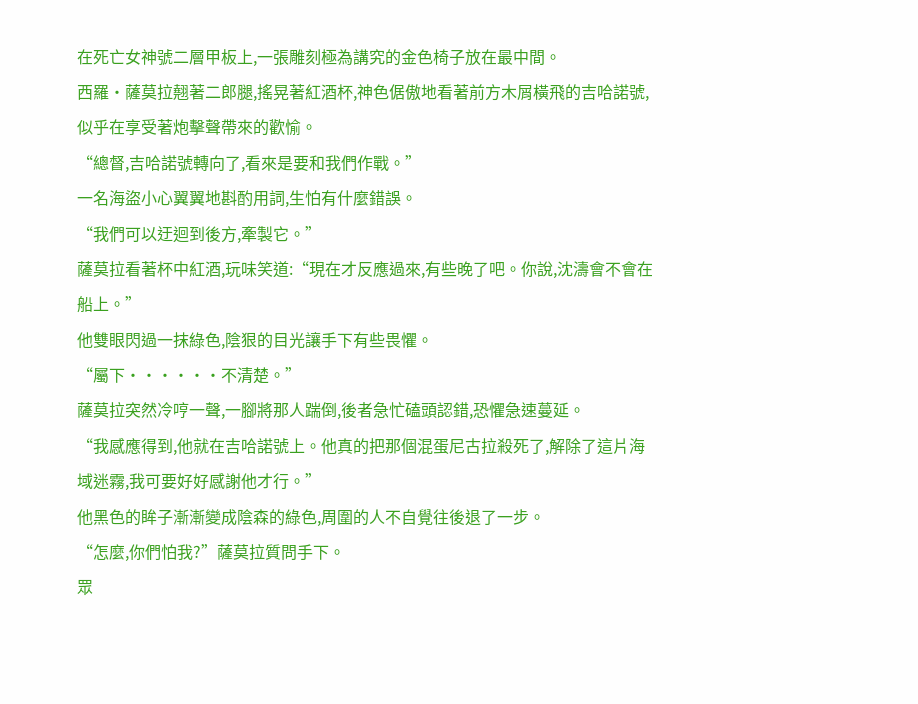在死亡女神號二層甲板上,一張雕刻極為講究的金色椅子放在最中間。
西羅·薩莫拉翹著二郎腿,搖晃著紅酒杯,神色倨傲地看著前方木屑橫飛的吉哈諾號,似乎在享受著炮擊聲帶來的歡愉。
“總督,吉哈諾號轉向了,看來是要和我們作戰。”
一名海盜小心翼翼地斟酌用詞,生怕有什麼錯誤。
“我們可以迂迴到後方,牽製它。”
薩莫拉看著杯中紅酒,玩味笑道:“現在才反應過來,有些晚了吧。你說,沈濤會不會在船上。”
他雙眼閃過一抹綠色,陰狠的目光讓手下有些畏懼。
“屬下······不清楚。”
薩莫拉突然冷哼一聲,一腳將那人踹倒,後者急忙磕頭認錯,恐懼急速蔓延。
“我感應得到,他就在吉哈諾號上。他真的把那個混蛋尼古拉殺死了,解除了這片海域迷霧,我可要好好感謝他才行。”
他黑色的眸子漸漸變成陰森的綠色,周圍的人不自覺往後退了一步。
“怎麼,你們怕我?”薩莫拉質問手下。
眾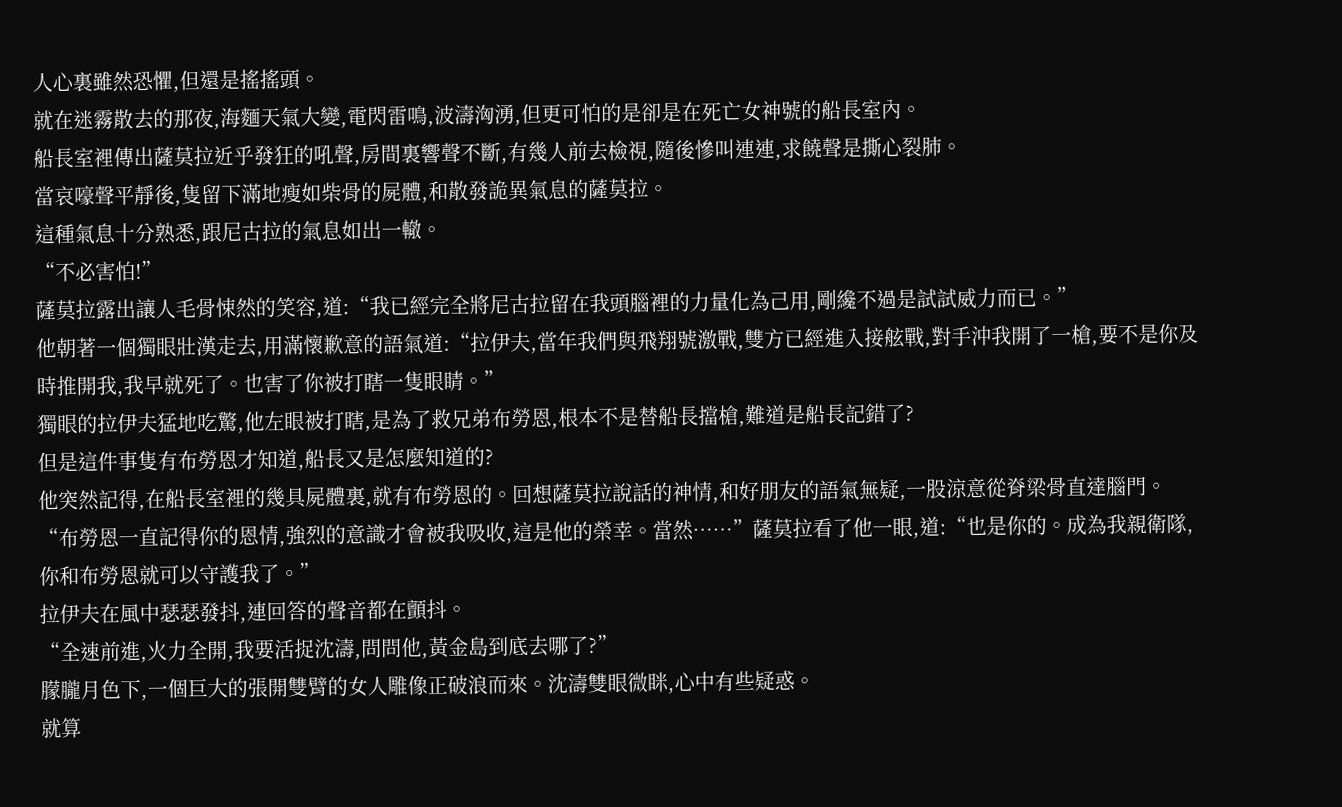人心裏雖然恐懼,但還是搖搖頭。
就在迷霧散去的那夜,海麵天氣大變,電閃雷鳴,波濤洶湧,但更可怕的是卻是在死亡女神號的船長室內。
船長室裡傳出薩莫拉近乎發狂的吼聲,房間裏響聲不斷,有幾人前去檢視,隨後慘叫連連,求饒聲是撕心裂肺。
當哀嚎聲平靜後,隻留下滿地瘦如柴骨的屍體,和散發詭異氣息的薩莫拉。
這種氣息十分熟悉,跟尼古拉的氣息如出一轍。
“不必害怕!”
薩莫拉露出讓人毛骨悚然的笑容,道:“我已經完全將尼古拉留在我頭腦裡的力量化為己用,剛纔不過是試試威力而已。”
他朝著一個獨眼壯漢走去,用滿懷歉意的語氣道:“拉伊夫,當年我們與飛翔號激戰,雙方已經進入接舷戰,對手沖我開了一槍,要不是你及時推開我,我早就死了。也害了你被打瞎一隻眼睛。”
獨眼的拉伊夫猛地吃驚,他左眼被打瞎,是為了救兄弟布勞恩,根本不是替船長擋槍,難道是船長記錯了?
但是這件事隻有布勞恩才知道,船長又是怎麼知道的?
他突然記得,在船長室裡的幾具屍體裏,就有布勞恩的。回想薩莫拉說話的神情,和好朋友的語氣無疑,一股涼意從脊梁骨直達腦門。
“布勞恩一直記得你的恩情,強烈的意識才會被我吸收,這是他的榮幸。當然……”薩莫拉看了他一眼,道:“也是你的。成為我親衛隊,你和布勞恩就可以守護我了。”
拉伊夫在風中瑟瑟發抖,連回答的聲音都在顫抖。
“全速前進,火力全開,我要活捉沈濤,問問他,黃金島到底去哪了?”
朦朧月色下,一個巨大的張開雙臂的女人雕像正破浪而來。沈濤雙眼微眯,心中有些疑惑。
就算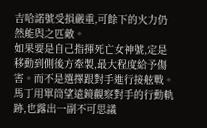吉哈諾號受損嚴重,可餘下的火力仍然能與之匹敵。
如果要是自己指揮死亡女神號,定是移動到側後方牽製,最大程度給予傷害。而不是選擇跟對手進行接舷戰。
馬丁用單筒望遠鏡觀察對手的行動軌跡,也露出一副不可思議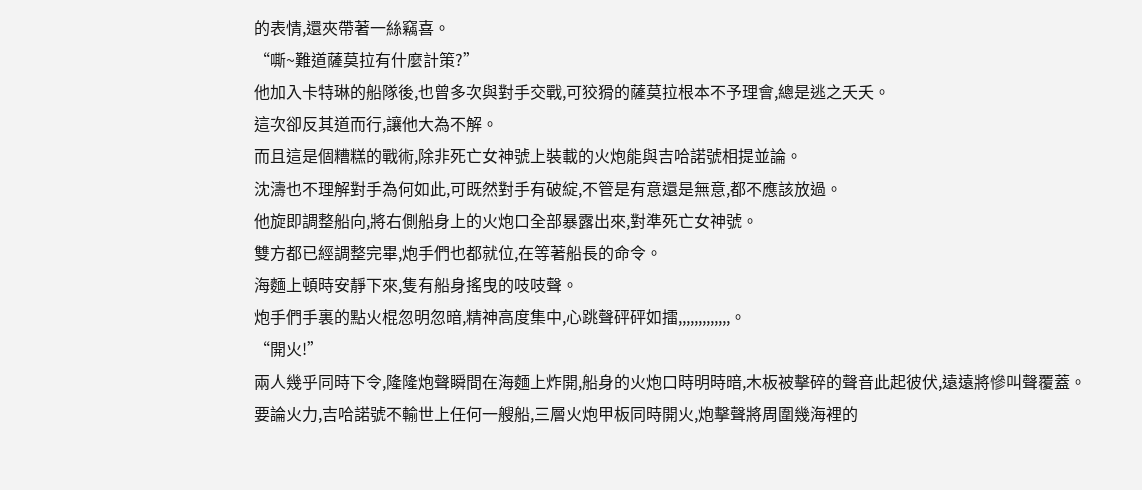的表情,還夾帶著一絲竊喜。
“嘶~難道薩莫拉有什麼計策?”
他加入卡特琳的船隊後,也曾多次與對手交戰,可狡猾的薩莫拉根本不予理會,總是逃之夭夭。
這次卻反其道而行,讓他大為不解。
而且這是個糟糕的戰術,除非死亡女神號上裝載的火炮能與吉哈諾號相提並論。
沈濤也不理解對手為何如此,可既然對手有破綻,不管是有意還是無意,都不應該放過。
他旋即調整船向,將右側船身上的火炮口全部暴露出來,對準死亡女神號。
雙方都已經調整完畢,炮手們也都就位,在等著船長的命令。
海麵上頓時安靜下來,隻有船身搖曳的吱吱聲。
炮手們手裏的點火棍忽明忽暗,精神高度集中,心跳聲砰砰如擂,,,,,,,,,,,,,。
“開火!”
兩人幾乎同時下令,隆隆炮聲瞬間在海麵上炸開,船身的火炮口時明時暗,木板被擊碎的聲音此起彼伏,遠遠將慘叫聲覆蓋。
要論火力,吉哈諾號不輸世上任何一艘船,三層火炮甲板同時開火,炮擊聲將周圍幾海裡的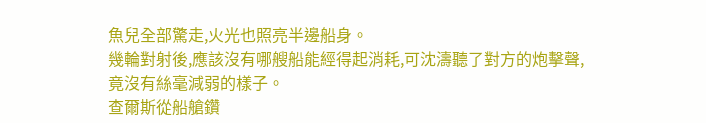魚兒全部驚走,火光也照亮半邊船身。
幾輪對射後,應該沒有哪艘船能經得起消耗,可沈濤聽了對方的炮擊聲,竟沒有絲毫減弱的樣子。
查爾斯從船艙鑽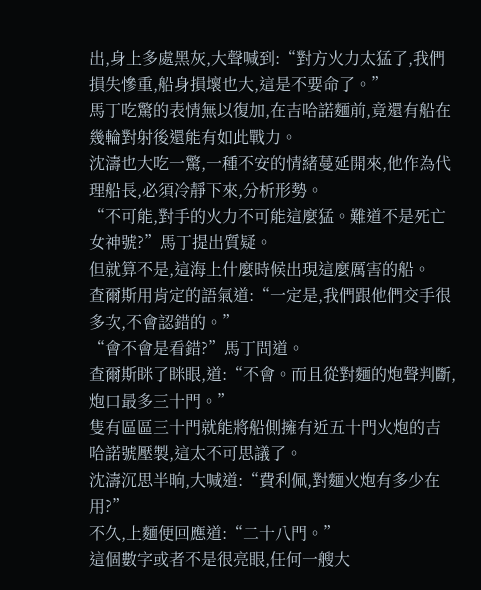出,身上多處黑灰,大聲喊到:“對方火力太猛了,我們損失慘重,船身損壞也大,這是不要命了。”
馬丁吃驚的表情無以復加,在吉哈諾麵前,竟還有船在幾輪對射後還能有如此戰力。
沈濤也大吃一驚,一種不安的情緒蔓延開來,他作為代理船長,必須冷靜下來,分析形勢。
“不可能,對手的火力不可能這麼猛。難道不是死亡女神號?”馬丁提出質疑。
但就算不是,這海上什麼時候出現這麼厲害的船。
查爾斯用肯定的語氣道:“一定是,我們跟他們交手很多次,不會認錯的。”
“會不會是看錯?”馬丁問道。
查爾斯眯了眯眼,道:“不會。而且從對麵的炮聲判斷,炮口最多三十門。”
隻有區區三十門就能將船側擁有近五十門火炮的吉哈諾號壓製,這太不可思議了。
沈濤沉思半晌,大喊道:“費利佩,對麵火炮有多少在用?”
不久,上麵便回應道:“二十八門。”
這個數字或者不是很亮眼,任何一艘大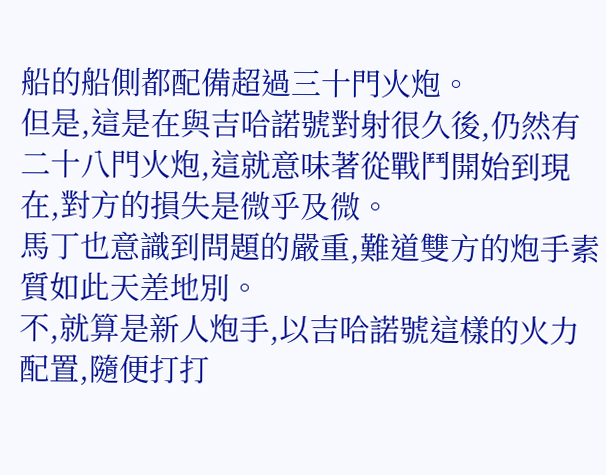船的船側都配備超過三十門火炮。
但是,這是在與吉哈諾號對射很久後,仍然有二十八門火炮,這就意味著從戰鬥開始到現在,對方的損失是微乎及微。
馬丁也意識到問題的嚴重,難道雙方的炮手素質如此天差地別。
不,就算是新人炮手,以吉哈諾號這樣的火力配置,隨便打打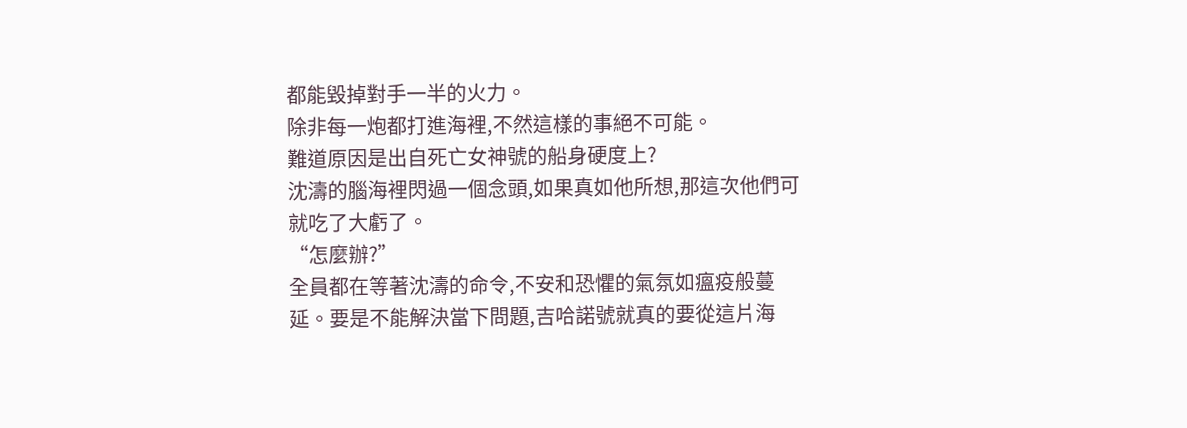都能毀掉對手一半的火力。
除非每一炮都打進海裡,不然這樣的事絕不可能。
難道原因是出自死亡女神號的船身硬度上?
沈濤的腦海裡閃過一個念頭,如果真如他所想,那這次他們可就吃了大虧了。
“怎麼辦?”
全員都在等著沈濤的命令,不安和恐懼的氣氛如瘟疫般蔓延。要是不能解決當下問題,吉哈諾號就真的要從這片海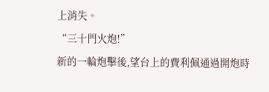上消失。
“三十門火炮!”
新的一輪炮擊後,望台上的費利佩通過開炮時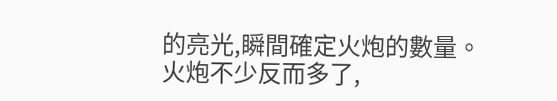的亮光,瞬間確定火炮的數量。
火炮不少反而多了,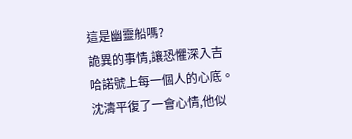這是幽靈船嗎?
詭異的事情,讓恐懼深入吉哈諾號上每一個人的心底。
沈濤平復了一會心情,他似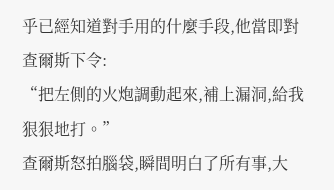乎已經知道對手用的什麼手段,他當即對查爾斯下令:
“把左側的火炮調動起來,補上漏洞,給我狠狠地打。”
查爾斯怒拍腦袋,瞬間明白了所有事,大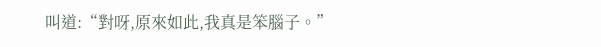叫道:“對呀,原來如此,我真是笨腦子。”